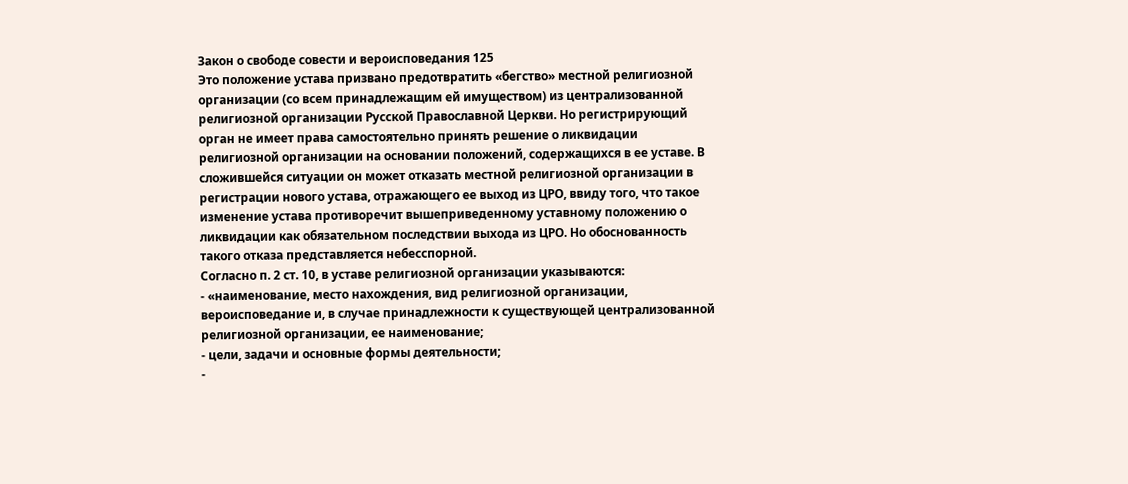Закон о свободе совести и вероисповедания 125
Это положение устава призвано предотвратить «бегство» местной религиозной организации (со всем принадлежащим ей имуществом) из централизованной религиозной организации Русской Православной Церкви. Но регистрирующий орган не имеет права самостоятельно принять решение о ликвидации религиозной организации на основании положений, содержащихся в ее уставе. В сложившейся ситуации он может отказать местной религиозной организации в регистрации нового устава, отражающего ее выход из ЦРО, ввиду того, что такое изменение устава противоречит вышеприведенному уставному положению о ликвидации как обязательном последствии выхода из ЦРО. Но обоснованность такого отказа представляется небесспорной.
Согласно п. 2 ст. 10, в уставе религиозной организации указываются:
- «наименование, место нахождения, вид религиозной организации, вероисповедание и, в случае принадлежности к существующей централизованной религиозной организации, ее наименование;
- цели, задачи и основные формы деятельности;
-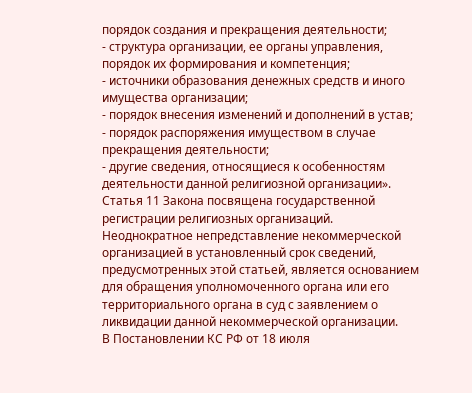порядок создания и прекращения деятельности;
- структура организации, ее органы управления, порядок их формирования и компетенция;
- источники образования денежных средств и иного имущества организации;
- порядок внесения изменений и дополнений в устав;
- порядок распоряжения имуществом в случае прекращения деятельности;
- другие сведения, относящиеся к особенностям деятельности данной религиозной организации».
Статья 11 Закона посвящена государственной регистрации религиозных организаций.
Неоднократное непредставление некоммерческой организацией в установленный срок сведений, предусмотренных этой статьей, является основанием для обращения уполномоченного органа или его территориального органа в суд с заявлением о ликвидации данной некоммерческой организации.
В Постановлении КС РФ от 18 июля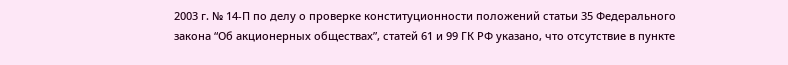2003 г. № 14-П по делу о проверке конституционности положений статьи 35 Федерального закона “Об акционерных обществах”, статей 61 и 99 ГК РФ указано, что отсутствие в пункте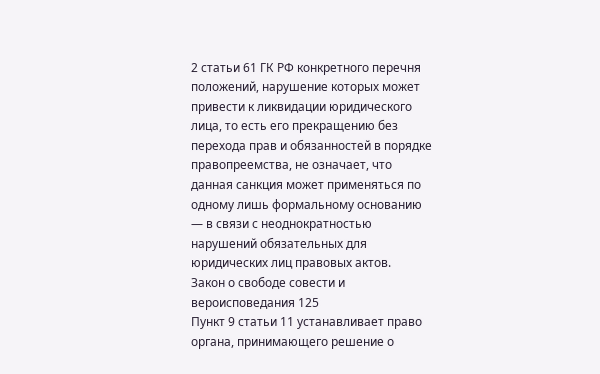2 статьи 61 ГК РФ конкретного перечня положений, нарушение которых может привести к ликвидации юридического лица, то есть его прекращению без перехода прав и обязанностей в порядке правопреемства, не означает, что данная санкция может применяться по одному лишь формальному основанию — в связи с неоднократностью нарушений обязательных для юридических лиц правовых актов.
Закон о свободе совести и вероисповедания 125
Пункт 9 статьи 11 устанавливает право органа, принимающего решение о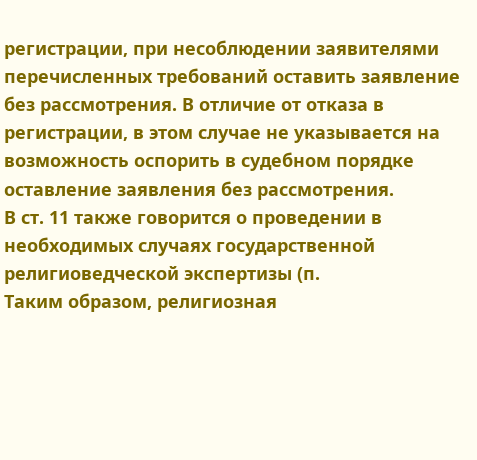регистрации, при несоблюдении заявителями перечисленных требований оставить заявление без рассмотрения. В отличие от отказа в регистрации, в этом случае не указывается на возможность оспорить в судебном порядке оставление заявления без рассмотрения.
В ст. 11 также говорится о проведении в необходимых случаях государственной религиоведческой экспертизы (п.
Таким образом, религиозная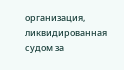организация, ликвидированная судом за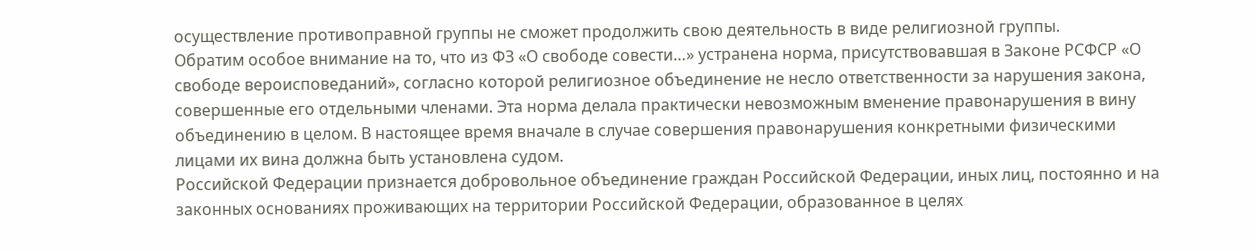осуществление противоправной группы не сможет продолжить свою деятельность в виде религиозной группы.
Обратим особое внимание на то, что из ФЗ «О свободе совести…» устранена норма, присутствовавшая в Законе РСФСР «О свободе вероисповеданий», согласно которой религиозное объединение не несло ответственности за нарушения закона, совершенные его отдельными членами. Эта норма делала практически невозможным вменение правонарушения в вину объединению в целом. В настоящее время вначале в случае совершения правонарушения конкретными физическими лицами их вина должна быть установлена судом.
Российской Федерации признается добровольное объединение граждан Российской Федерации, иных лиц, постоянно и на законных основаниях проживающих на территории Российской Федерации, образованное в целях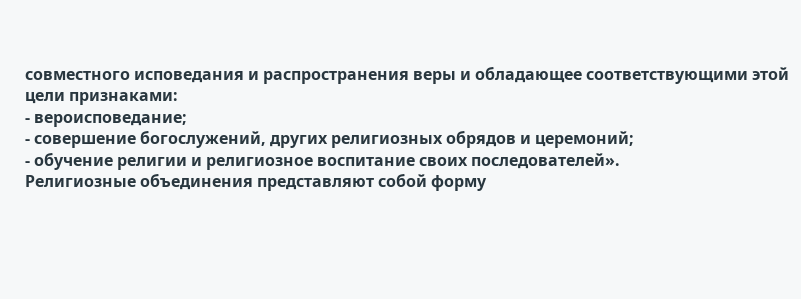совместного исповедания и распространения веры и обладающее соответствующими этой цели признаками:
- вероисповедание;
- совершение богослужений, других религиозных обрядов и церемоний;
- обучение религии и религиозное воспитание своих последователей».
Религиозные объединения представляют собой форму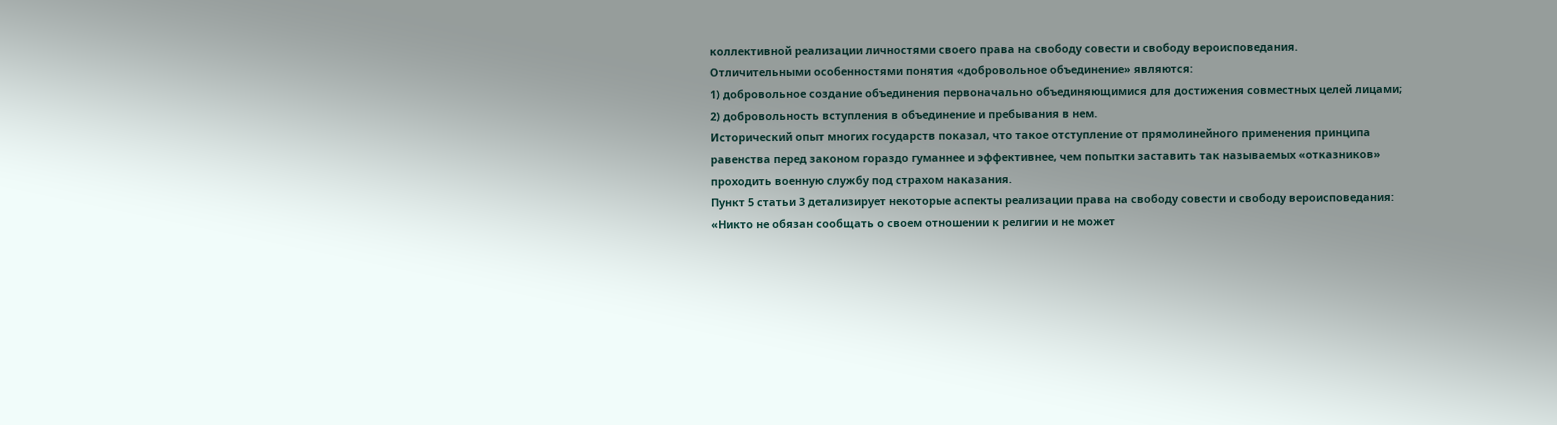коллективной реализации личностями своего права на свободу совести и свободу вероисповедания.
Отличительными особенностями понятия «добровольное объединение» являются:
1) добровольное создание объединения первоначально объединяющимися для достижения совместных целей лицами;
2) добровольность вступления в объединение и пребывания в нем.
Исторический опыт многих государств показал, что такое отступление от прямолинейного применения принципа равенства перед законом гораздо гуманнее и эффективнее, чем попытки заставить так называемых «отказников» проходить военную службу под страхом наказания.
Пункт 5 статьи 3 детализирует некоторые аспекты реализации права на свободу совести и свободу вероисповедания:
«Никто не обязан сообщать о своем отношении к религии и не может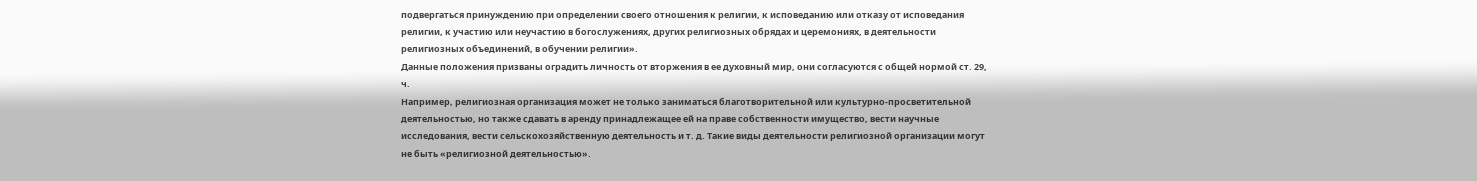подвергаться принуждению при определении своего отношения к религии, к исповеданию или отказу от исповедания религии, к участию или неучастию в богослужениях, других религиозных обрядах и церемониях, в деятельности религиозных объединений, в обучении религии».
Данные положения призваны оградить личность от вторжения в ее духовный мир, они согласуются с общей нормой ст. 29, ч.
Например, религиозная организация может не только заниматься благотворительной или культурно-просветительной деятельностью, но также сдавать в аренду принадлежащее ей на праве собственности имущество, вести научные исследования, вести сельскохозяйственную деятельность и т. д. Такие виды деятельности религиозной организации могут не быть «религиозной деятельностью».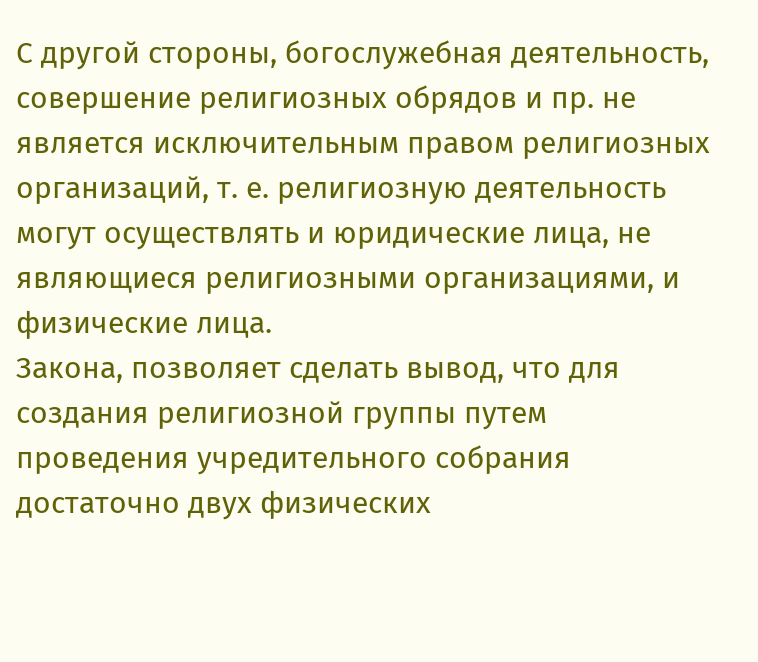С другой стороны, богослужебная деятельность, совершение религиозных обрядов и пр. не является исключительным правом религиозных организаций, т. е. религиозную деятельность могут осуществлять и юридические лица, не являющиеся религиозными организациями, и физические лица.
Закона, позволяет сделать вывод, что для создания религиозной группы путем проведения учредительного собрания достаточно двух физических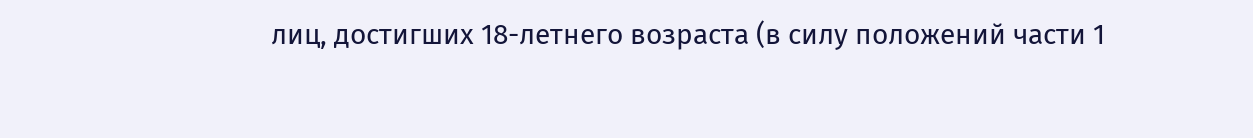лиц, достигших 18-летнего возраста (в силу положений части 1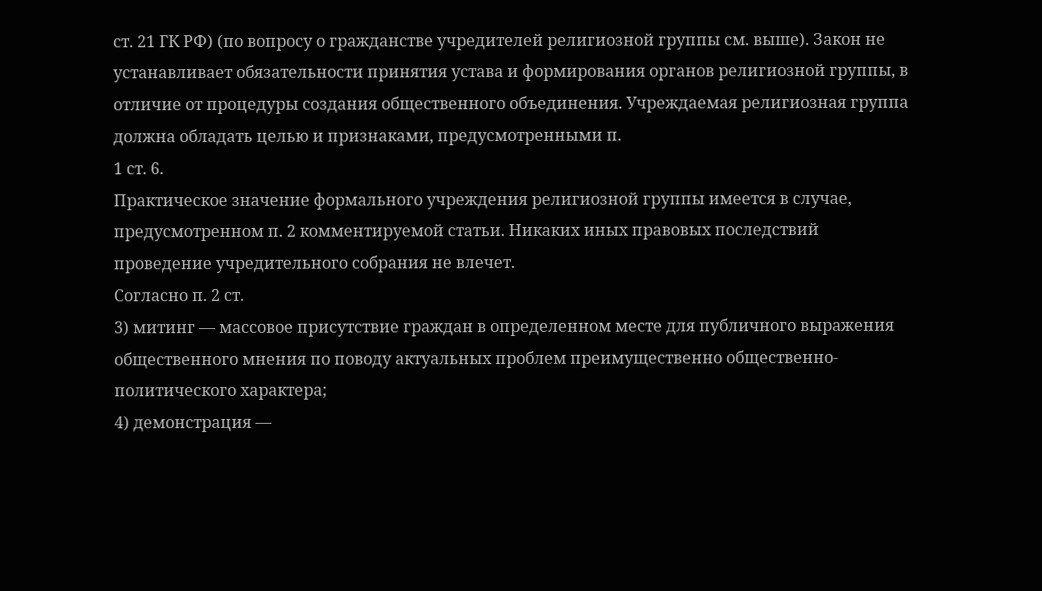ст. 21 ГК РФ) (по вопросу о гражданстве учредителей религиозной группы см. выше). Закон не устанавливает обязательности принятия устава и формирования органов религиозной группы, в отличие от процедуры создания общественного объединения. Учреждаемая религиозная группа должна обладать целью и признаками, предусмотренными п.
1 ст. 6.
Практическое значение формального учреждения религиозной группы имеется в случае, предусмотренном п. 2 комментируемой статьи. Никаких иных правовых последствий проведение учредительного собрания не влечет.
Согласно п. 2 ст.
3) митинг — массовое присутствие граждан в определенном месте для публичного выражения общественного мнения по поводу актуальных проблем преимущественно общественно-политического характера;
4) демонстрация —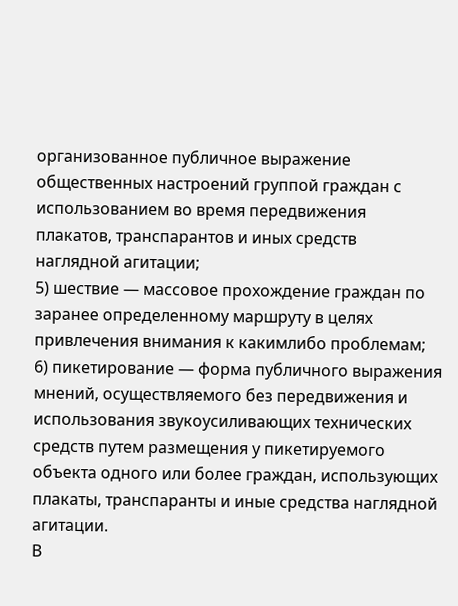организованное публичное выражение общественных настроений группой граждан с использованием во время передвижения плакатов, транспарантов и иных средств наглядной агитации;
5) шествие — массовое прохождение граждан по заранее определенному маршруту в целях привлечения внимания к какимлибо проблемам;
6) пикетирование — форма публичного выражения мнений, осуществляемого без передвижения и использования звукоусиливающих технических средств путем размещения у пикетируемого объекта одного или более граждан, использующих плакаты, транспаранты и иные средства наглядной агитации.
В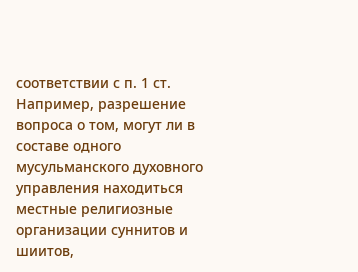соответствии с п. 1 ст.
Например, разрешение вопроса о том, могут ли в составе одного мусульманского духовного управления находиться местные религиозные организации суннитов и шиитов,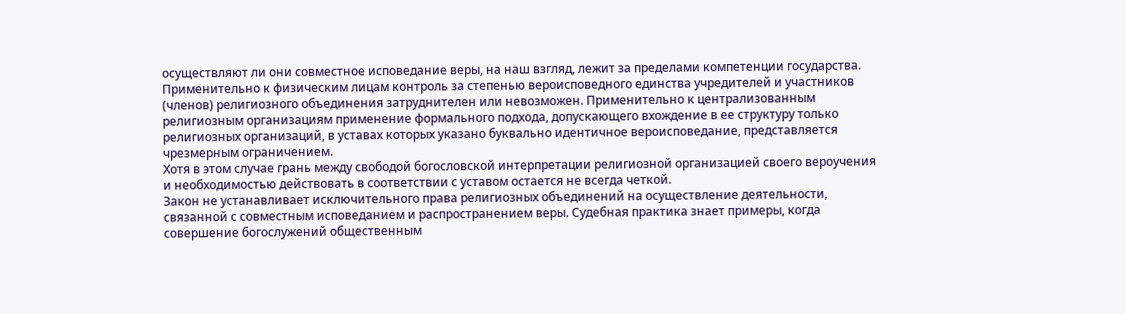осуществляют ли они совместное исповедание веры, на наш взгляд, лежит за пределами компетенции государства.
Применительно к физическим лицам контроль за степенью вероисповедного единства учредителей и участников (членов) религиозного объединения затруднителен или невозможен. Применительно к централизованным религиозным организациям применение формального подхода, допускающего вхождение в ее структуру только религиозных организаций, в уставах которых указано буквально идентичное вероисповедание, представляется чрезмерным ограничением.
Хотя в этом случае грань между свободой богословской интерпретации религиозной организацией своего вероучения и необходимостью действовать в соответствии с уставом остается не всегда четкой.
Закон не устанавливает исключительного права религиозных объединений на осуществление деятельности, связанной с совместным исповеданием и распространением веры. Судебная практика знает примеры, когда совершение богослужений общественным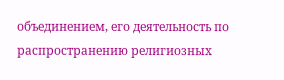объединением, его деятельность по распространению религиозных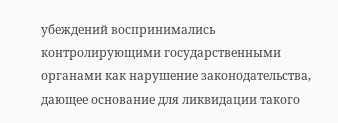убеждений воспринимались контролирующими государственными органами как нарушение законодательства, дающее основание для ликвидации такого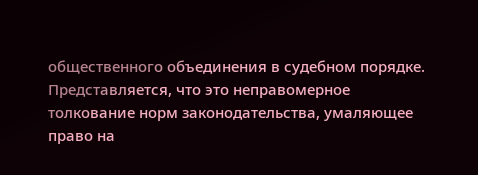общественного объединения в судебном порядке. Представляется, что это неправомерное толкование норм законодательства, умаляющее право на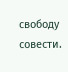свободу совести.